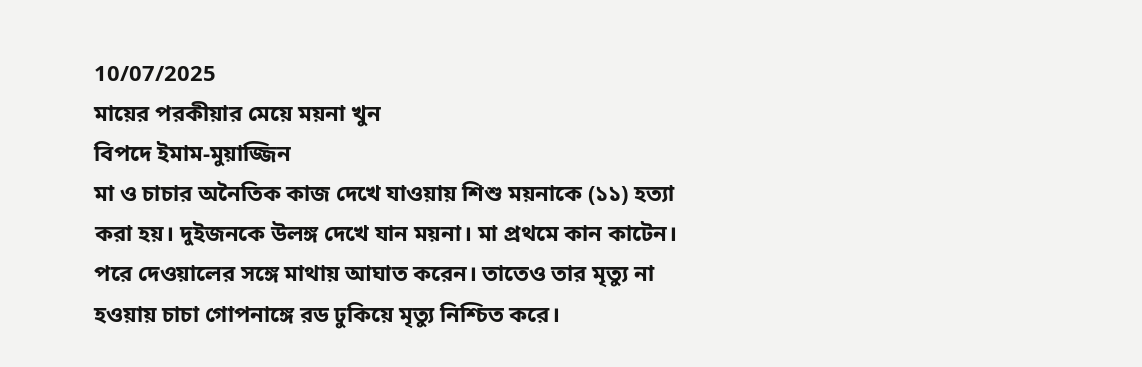10/07/2025
মায়ের পরকীয়ার মেয়ে ময়না খুন
বিপদে ইমাম-মুয়াজ্জিন
মা ও চাচার অনৈতিক কাজ দেখে যাওয়ায় শিশু ময়নাকে (১১) হত্যা করা হয়। দুইজনকে উলঙ্গ দেখে যান ময়না। মা প্রথমে কান কাটেন। পরে দেওয়ালের সঙ্গে মাথায় আঘাত করেন। তাতেও তার মৃত্যু না হওয়ায় চাচা গোপনাঙ্গে রড ঢুকিয়ে মৃত্যু নিশ্চিত করে।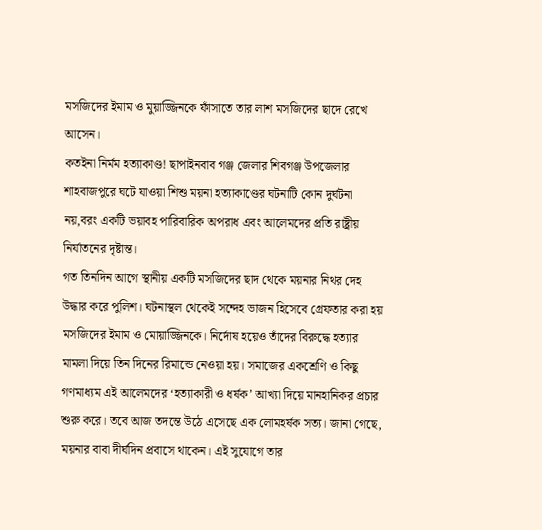মসজিদের ইমাম ও মুয়াজ্জিনকে ফাঁসাতে তার লাশ মসজিদের ছাদে রেখে আসেন।
কতইনা নির্মম হত্যাকাণ্ড! ছাপাইনবাব গঞ্জ জেলার শিবগঞ্জ উপজেলার
শাহবাজপুরে ঘটে যাওয়া শিশু ময়না হত্যাকাণ্ডের ঘটনাটি কোন দুর্ঘটনা নয়,বরং একটি ভয়াবহ পারিবারিক অপরাধ এবং আলেমদের প্রতি রাষ্ট্রীয় নির্যাতনের দৃষ্টান্ত।
গত তিনদিন আগে স্থানীয় একটি মসজিদের ছাদ থেকে ময়নার নিথর দেহ উদ্ধার করে পুলিশ। ঘটনাস্থল থেকেই সন্দেহ ভাজন হিসেবে গ্রেফতার করা হয় মসজিদের ইমাম ও মোয়াজ্জিনকে। নির্দোষ হয়েও তাঁদের বিরুদ্ধে হত্যার মামলা দিয়ে তিন দিনের রিমান্ডে নেওয়া হয়। সমাজের একশ্রেণি ও কিছু গণমাধ্যম এই আলেমদের ‘হত্যাকারী ও ধর্ষক’ আখ্যা দিয়ে মানহানিকর প্রচার শুরু করে। তবে আজ তদন্তে উঠে এসেছে এক লোমহর্ষক সত্য। জানা গেছে, ময়নার বাবা দীর্ঘদিন প্রবাসে থাকেন। এই সুযোগে তার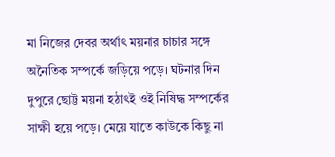মা নিজের দেবর অর্থাৎ ময়নার চাচার সঙ্গে অনৈতিক সম্পর্কে জড়িয়ে পড়ে। ঘটনার দিন দুপুরে ছোট্ট ময়না হঠাৎই ওই নিষিদ্ধ সম্পর্কের সাক্ষী হয়ে পড়ে। মেয়ে যাতে কাউকে কিছু না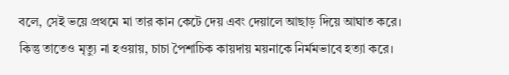বলে, সেই ভয়ে প্রথমে মা তার কান কেটে দেয় এবং দেয়ালে আছাড় দিয়ে আঘাত করে। কিন্তু তাতেও মৃত্যু না হওয়ায়, চাচা পৈশাচিক কায়দায় ময়নাকে নির্মমভাবে হত্যা করে।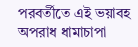পরবর্তীতে এই ভয়াবহ অপরাধ ধামাচাপা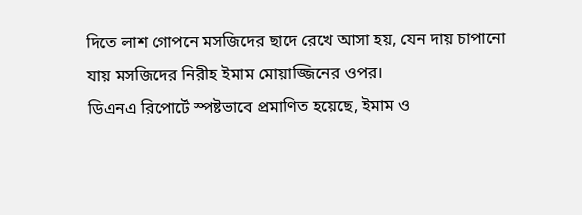দিতে লাশ গোপনে মসজিদের ছাদে রেখে আসা হয়, যেন দায় চাপানো যায় মসজিদের নিরীহ ইমাম মোয়াজ্জিনের ওপর।
ডিএনএ রিপোর্টে স্পষ্টভাবে প্রমাণিত হয়েছে, ইমাম ও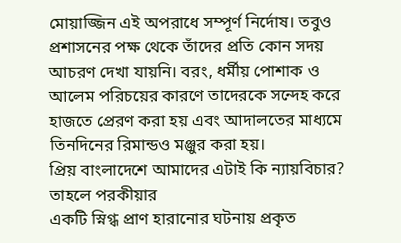মোয়াজ্জিন এই অপরাধে সম্পূর্ণ নির্দোষ। তবুও প্রশাসনের পক্ষ থেকে তাঁদের প্রতি কোন সদয় আচরণ দেখা যায়নি। বরং, ধর্মীয় পোশাক ও আলেম পরিচয়ের কারণে তাদেরকে সন্দেহ করে হাজতে প্রেরণ করা হয় এবং আদালতের মাধ্যমে তিনদিনের রিমান্ডও মঞ্জুর করা হয়।
প্রিয় বাংলাদেশে আমাদের এটাই কি ন্যায়বিচার? তাহলে পরকীয়ার
একটি স্নিগ্ধ প্রাণ হারানোর ঘটনায় প্রকৃত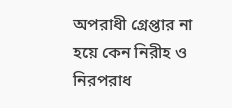অপরাধী গ্রেপ্তার না হয়ে কেন নিরীহ ও নিরপরাধ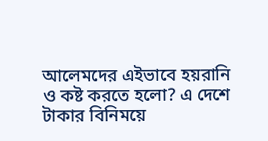আলেমদের এইভাবে হয়রানি ও কষ্ট করতে হলো? এ দেশে টাকার বিনিময়ে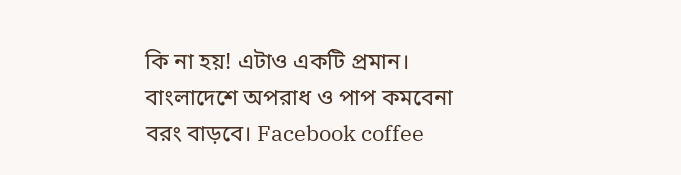কি না হয়! এটাও একটি প্রমান। বাংলাদেশে অপরাধ ও পাপ কমবেনা বরং বাড়বে। Facebook coffee